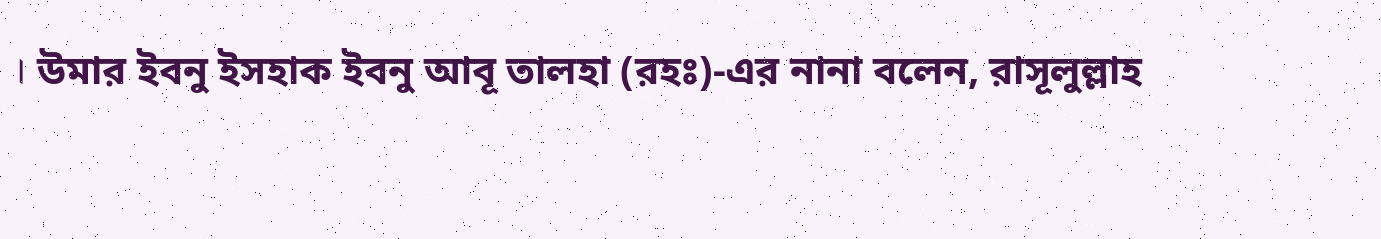। উমার ইবনু ইসহাক ইবনু আবূ তালহা (রহঃ)-এর নানা বলেন, রাসূলুল্লাহ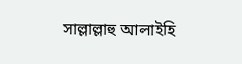সাল্লাল্লাহু আলাইহি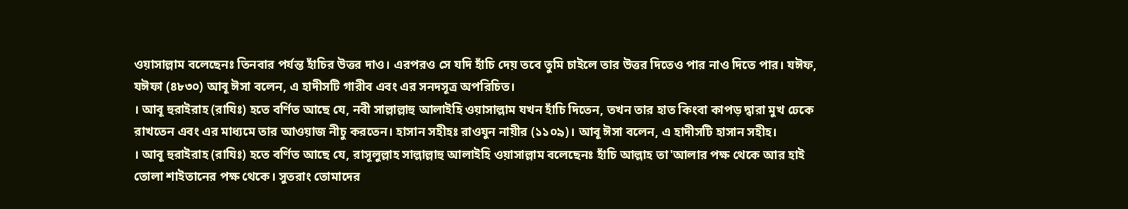ওয়াসাল্লাম বলেছেনঃ তিনবার পর্যন্ত হাঁচির উত্তর দাও। এরপরও সে যদি হাঁচি দেয় তবে তুমি চাইলে তার উত্তর দিতেও পার নাও দিতে পার। যঈফ, যঈফা (৪৮৩০) আবূ ঈসা বলেন, এ হাদীসটি গারীব এবং এর সনদসূত্র অপরিচিত।
। আবূ হুরাইরাহ (রাযিঃ) হতে বর্ণিত আছে যে, নবী সাল্লাল্লাহু আলাইহি ওয়াসাল্লাম যখন হাঁচি দিতেন, তখন তার হাত কিংবা কাপড় দ্বারা মুখ ঢেকে রাখতেন এবং এর মাধ্যমে তার আওয়াজ নীচু করতেন। হাসান সহীহঃ রাওযুন নায়ীর (১১০৯)। আবূ ঈসা বলেন, এ হাদীসটি হাসান সহীহ।
। আবূ হুরাইরাহ (রাযিঃ) হতে বর্ণিত আছে যে, রাসূলুল্লাহ সাল্লাল্লাহু আলাইহি ওয়াসাল্লাম বলেছেনঃ হাঁচি আল্লাহ তা'আলার পক্ষ থেকে আর হাই তোলা শাইতানের পক্ষ থেকে। সুতরাং তোমাদের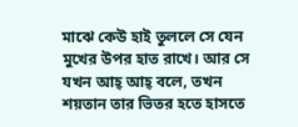মাঝে কেউ হাই তুললে সে যেন মুখের উপর হাত রাখে। আর সে যখন আহ্ আহ্ বলে, তখন শয়তান তার ভিতর হতে হাসতে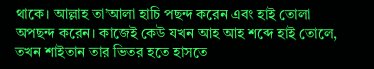থাকে। আল্লাহ তা’আলা হাচি পছন্দ করেন এবং হাই তোলা অপছন্দ করেন। কাজেই কেউ যখন আহ আহ শব্দে হাই তোলে, তখন শাইতান তার ভিতর হতে হাসতে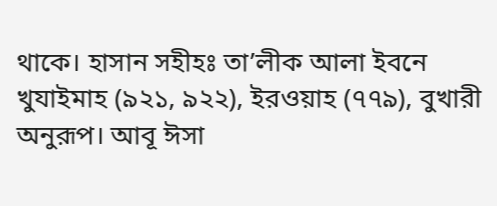থাকে। হাসান সহীহঃ তা’লীক আলা ইবনে খুযাইমাহ (৯২১, ৯২২), ইরওয়াহ (৭৭৯), বুখারী অনুরূপ। আবূ ঈসা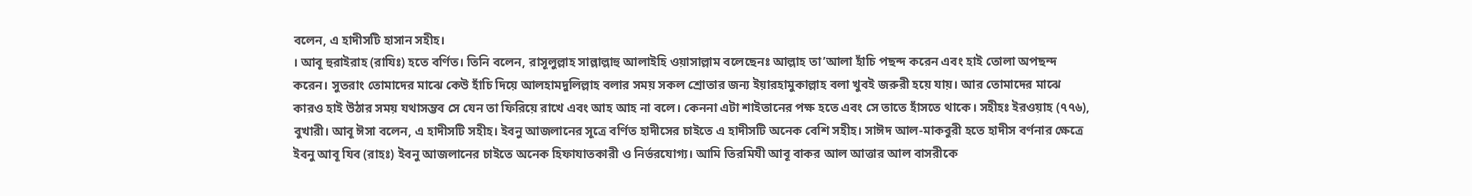বলেন, এ হাদীসটি হাসান সহীহ।
। আবূ হুরাইরাহ (রাযিঃ) হতে বর্ণিত। তিনি বলেন, রাসূলুল্লাহ সাল্লাল্লাহু আলাইহি ওয়াসাল্লাম বলেছেনঃ আল্লাহ তা’আলা হাঁচি পছন্দ করেন এবং হাই তোলা অপছন্দ করেন। সুতরাং তোমাদের মাঝে কেউ হাঁচি দিয়ে আলহামদুলিল্লাহ বলার সময় সকল শ্রোতার জন্য ইয়ারহামুকাল্লাহ বলা খুবই জরুরী হয়ে যায়। আর তোমাদের মাঝে কারও হাই উঠার সময় যথাসম্ভব সে যেন তা ফিরিয়ে রাখে এবং আহ আহ না বলে। কেননা এটা শাইতানের পক্ষ হতে এবং সে তাতে হাঁসতে থাকে। সহীহঃ ইরওয়াহ (৭৭৬), বুখারী। আবূ ঈসা বলেন, এ হাদীসটি সহীহ। ইবনু আজলানের সূত্রে বর্ণিত হাদীসের চাইতে এ হাদীসটি অনেক বেশি সহীহ। সাঈদ আল-মাকবুরী হতে হাদীস বর্ণনার ক্ষেত্রে ইবনু আবূ যিব (রাহঃ) ইবনু আজলানের চাইতে অনেক হিফাযাতকারী ও নির্ভরযোগ্য। আমি তিরমিযী আবূ বাকর আল আত্তার আল বাসরীকে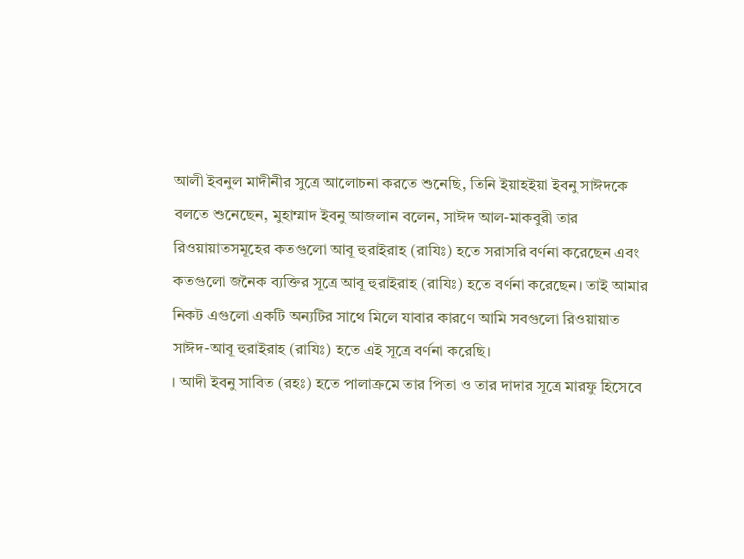আলী ইবনুল মাদীনীর সুত্রে আলোচনা করতে শুনেছি, তিনি ইয়াহইয়া ইবনু সাঈদকে বলতে শুনেছেন, মুহাম্মাদ ইবনু আজলান বলেন, সাঈদ আল-মাকবুরী তার রিওয়ায়াতসমূহের কতগুলো আবূ হুরাইরাহ (রাযিঃ) হতে সরাসরি বর্ণনা করেছেন এবং কতগুলো জনৈক ব্যক্তির সূত্রে আবূ হুরাইরাহ (রাযিঃ) হতে বর্ণনা করেছেন। তাই আমার নিকট এগুলো একটি অন্যটির সাথে মিলে যাবার কারণে আমি সবগুলো রিওয়ায়াত সাঈদ-আবূ হুরাইরাহ (রাযিঃ) হতে এই সূত্রে বর্ণনা করেছি।
। আদী ইবনু সাবিত (রহঃ) হতে পালাক্রমে তার পিতা ও তার দাদার সূত্রে মারফু হিসেবে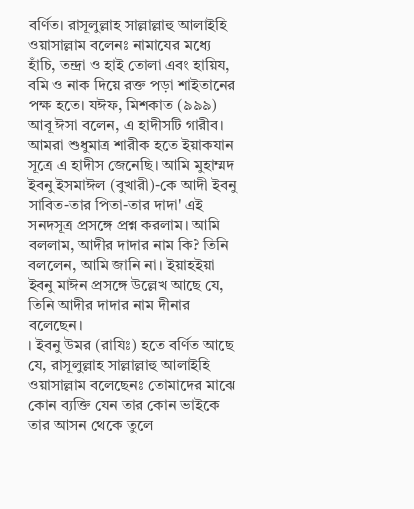বর্ণিত। রাসূলুল্লাহ সাল্লাল্লাহু আলাইহি ওয়াসাল্লাম বলেনঃ নামাযের মধ্যে হাঁচি, তন্দ্রা ও হাই তোলা এবং হায়িয, বমি ও নাক দিয়ে রক্ত পড়া শাইতানের পক্ষ হতে। যঈফ, মিশকাত (৯৯৯) আবূ ঈসা বলেন, এ হাদীসটি গারীব। আমরা শুধুমাত্র শারীক হতে ইয়াকযান সূত্রে এ হাদীস জেনেছি। আমি মুহাম্মদ ইবনু ইসমাঈল (বুখারী)-কে আদী ইবনু সাবিত-তার পিতা-তার দাদা' এই সনদসূত্র প্রসঙ্গে প্রশ্ন করলাম। আমি বললাম, আদীর দাদার নাম কি? তিনি বললেন, আমি জানি না। ইয়াহইয়া ইবনু মাঈন প্রসঙ্গে উল্লেখ আছে যে, তিনি আদীর দাদার নাম দীনার বলেছেন।
। ইবনু উমর (রাযিঃ) হতে বর্ণিত আছে যে, রাসূলুল্লাহ সাল্লাল্লাহু আলাইহি ওয়াসাল্লাম বলেছেনঃ তোমাদের মাঝে কোন ব্যক্তি যেন তার কোন ভাইকে তার আসন থেকে তুলে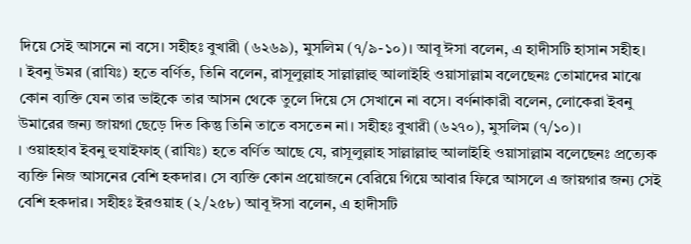দিয়ে সেই আসনে না বসে। সহীহঃ বুখারী (৬২৬৯), মুসলিম (৭/৯-১০)। আবূ ঈসা বলেন, এ হাদীসটি হাসান সহীহ।
। ইবনু উমর (রাযিঃ) হতে বর্ণিত, তিনি বলেন, রাসূলুল্লাহ সাল্লাল্লাহু আলাইহি ওয়াসাল্লাম বলেছেনঃ তোমাদের মাঝে কোন ব্যক্তি যেন তার ভাইকে তার আসন থেকে তুলে দিয়ে সে সেখানে না বসে। বর্ণনাকারী বলেন, লোকেরা ইবনু উমারের জন্য জায়গা ছেড়ে দিত কিন্তু তিনি তাতে বসতেন না। সহীহঃ বুখারী (৬২৭০), মুসলিম (৭/১০)।
। ওয়াহহাব ইবনু হুযাইফাহ্ (রাযিঃ) হতে বর্ণিত আছে যে, রাসূলুল্লাহ সাল্লাল্লাহু আলাইহি ওয়াসাল্লাম বলেছেনঃ প্রত্যেক ব্যক্তি নিজ আসনের বেশি হকদার। সে ব্যক্তি কোন প্রয়োজনে বেরিয়ে গিয়ে আবার ফিরে আসলে এ জায়গার জন্য সেই বেশি হকদার। সহীহঃ ইরওয়াহ (২/২৫৮) আবূ ঈসা বলেন, এ হাদীসটি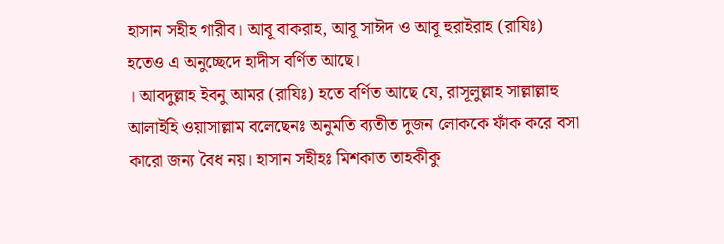হাসান সহীহ গারীব। আবূ বাকরাহ, আবূ সাঈদ ও আবূ হুরাইরাহ (রাযিঃ) হতেও এ অনুচ্ছেদে হাদীস বর্ণিত আছে।
। আবদুল্লাহ ইবনু আমর (রাযিঃ) হতে বর্ণিত আছে যে, রাসূলুল্লাহ সাল্লাল্লাহু আলাইহি ওয়াসাল্লাম বলেছেনঃ অনুমতি ব্যতীত দুজন লোককে ফাঁক করে বসা কারো জন্য বৈধ নয়। হাসান সহীহঃ মিশকাত তাহকীকু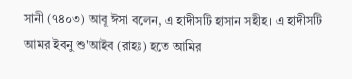সানী (৭৪০৩) আবূ ঈসা বলেন, এ হাদীসটি হাসান সহীহ। এ হাদীসটি আমর ইবনু শু'আইব (রাহঃ) হতে আমির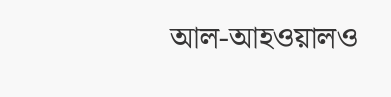আল-আহওয়ালও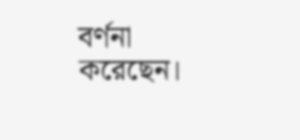বর্ণনা করেছেন।